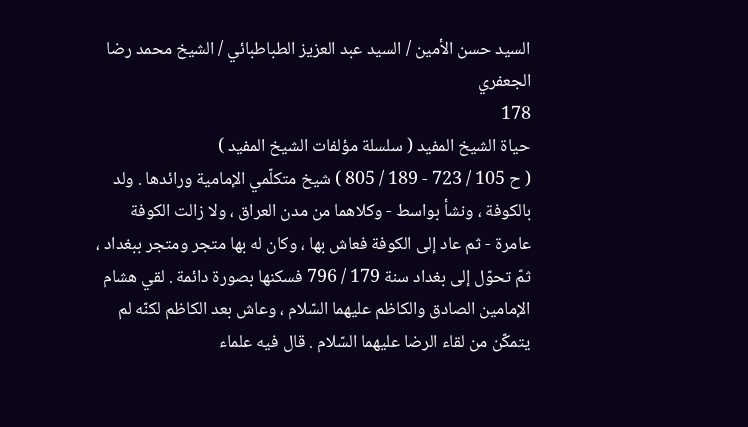السيد حسن الأمين / السيد عبد العزيز الطباطبائي / الشيخ محمد رضا الجعفري
178
حياة الشيخ المفيد ( سلسلة مؤلفات الشيخ المفيد )
( ح 105 / 723 - 189 / 805 ) شيخ متكلّمي الإمامية ورائدها . ولد بالكوفة ، ونشأ بواسط - وكلاهما من مدن العراق ، ولا زالت الكوفة عامرة - ثم عاد إلى الكوفة فعاش بها ، وكان له بها متجر ومتجر ببغداد ، ثمّ تحوّل إلى بغداد سنة 179 / 796 فسكنها بصورة دائمة . لقي هشام الإمامين الصادق والكاظم عليهما السّلام ، وعاش بعد الكاظم لكنّه لم يتمكّن من لقاء الرضا عليهما السّلام . قال فيه علماء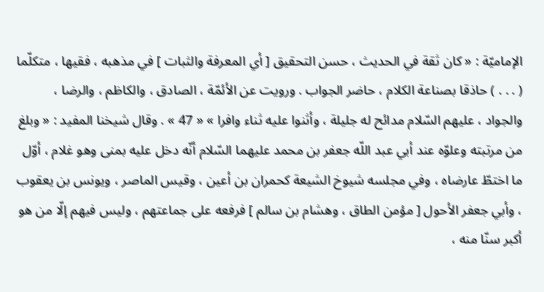الإماميّة : « كان ثقة في الحديث ، حسن التحقيق [ أي المعرفة والثبات ] في مذهبه ، فقيها ، متكلّما ( . . . ) حاذقا بصناعة الكلام ، حاضر الجواب . ورويت عن الأئمّة ، الصادق ، والكاظم ، والرضا ، والجواد ، عليهم السّلام مدائح له جليلة ، وأثنوا عليه ثناء وافرا » « 47 » . وقال شيخنا المفيد : « وبلغ من مرتبته وعلوّه عند أبي عبد اللّه جعفر بن محمد عليهما السّلام أنّه دخل عليه بمنى وهو غلام ، أوّل ما اختطّ عارضاه ، وفي مجلسه شيوخ الشيعة كحمران بن أعين ، وقيس الماصر ، ويونس بن يعقوب ، وأبي جعفر الأحول [ مؤمن الطاق ، وهشام بن سالم ] فرفعه على جماعتهم ، وليس فيهم إلّا من هو أكبر سنّا منه ،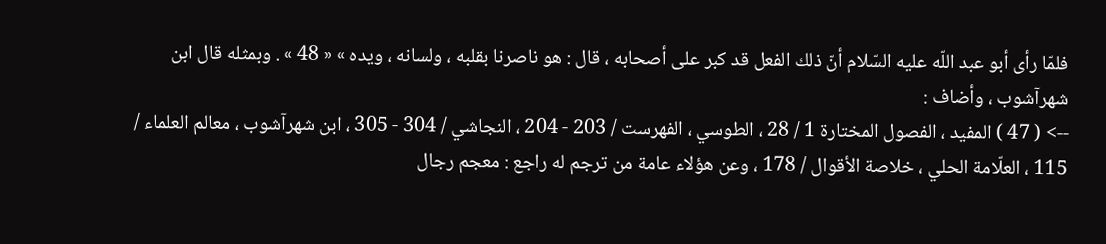فلمّا رأى أبو عبد اللّه عليه السّلام أنّ ذلك الفعل قد كبر على أصحابه ، قال : هو ناصرنا بقلبه ، ولسانه ، ويده » « 48 » . وبمثله قال ابن شهرآشوب ، وأضاف :
--> ( 47 ) المفيد ، الفصول المختارة 1 / 28 ، الطوسي ، الفهرست / 203 - 204 ، النجاشي / 304 - 305 ، ابن شهرآشوب ، معالم العلماء / 115 ، العلّامة الحلي ، خلاصة الأقوال / 178 ، وعن هؤلاء عامة من ترجم له راجع : معجم رجال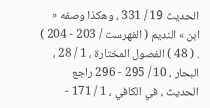الحديث 19 / 331 ، وهكذا وصفه « ابن » النديم ( الفهرست / 203 - 204 ) . ( 48 ) الفصول المختارة ، 1 / 28 ، البحار ، 10 / 295 - 296 راجع الحديث ، في الكافي ، 1 / 171 -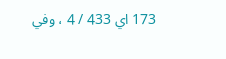173 اي 433 / 4 ، وفي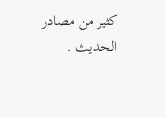كثير من مصادر الحديث .